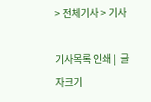> 전체기사 > 기사

기사목록 인쇄 |  글자크기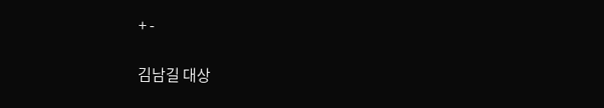+ -

김남길 대상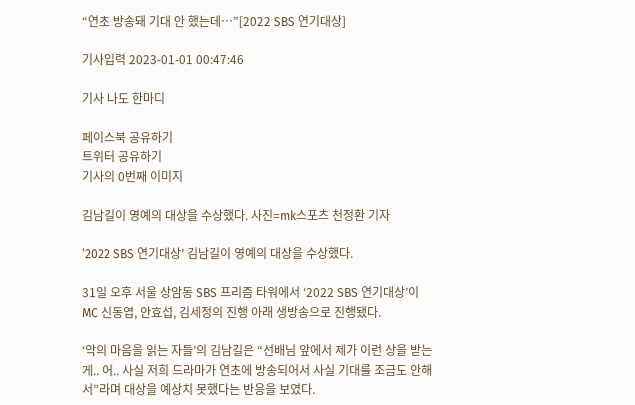“연초 방송돼 기대 안 했는데…”[2022 SBS 연기대상]

기사입력 2023-01-01 00:47:46

기사 나도 한마디

페이스북 공유하기
트위터 공유하기
기사의 0번째 이미지

김남길이 영예의 대상을 수상했다. 사진=mk스포츠 천정환 기자

‘2022 SBS 연기대상’ 김남길이 영예의 대상을 수상했다.

31일 오후 서울 상암동 SBS 프리즘 타워에서 ‘2022 SBS 연기대상’이 MC 신동엽, 안효섭, 김세정의 진행 아래 생방송으로 진행됐다.

‘악의 마음을 읽는 자들’의 김남길은 “선배님 앞에서 제가 이런 상을 받는게.. 어.. 사실 저희 드라마가 연초에 방송되어서 사실 기대를 조금도 안해서”라며 대상을 예상치 못했다는 반응을 보였다.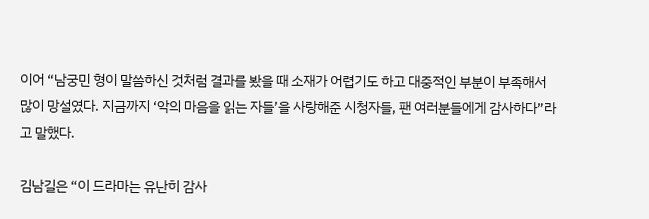이어 “남궁민 형이 말씀하신 것처럼 결과를 봤을 때 소재가 어렵기도 하고 대중적인 부분이 부족해서 많이 망설였다. 지금까지 ‘악의 마음을 읽는 자들’을 사랑해준 시청자들, 팬 여러분들에게 감사하다”라고 말했다.

김남길은 “이 드라마는 유난히 감사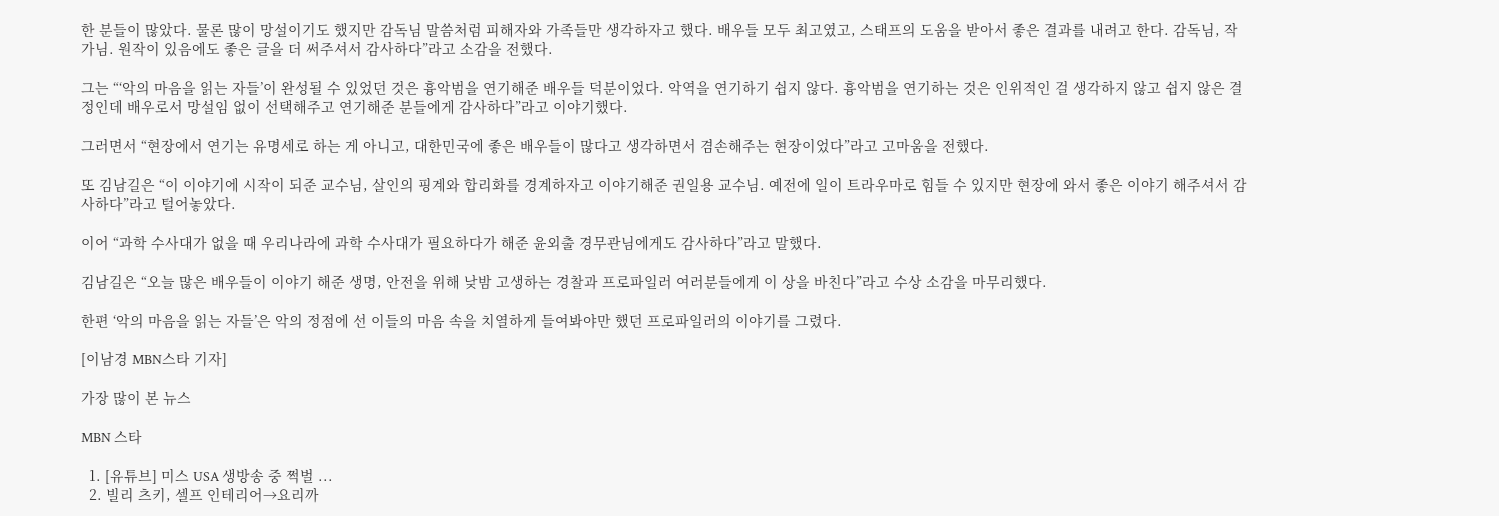한 분들이 많았다. 물론 많이 망설이기도 했지만 감독님 말씀처럼 피해자와 가족들만 생각하자고 했다. 배우들 모두 최고였고, 스태프의 도움을 받아서 좋은 결과를 내려고 한다. 감독님, 작가님. 원작이 있음에도 좋은 글을 더 써주셔서 감사하다”라고 소감을 전했다.

그는 “‘악의 마음을 읽는 자들’이 완성될 수 있었던 것은 흉악범을 연기해준 배우들 덕분이었다. 악역을 연기하기 쉽지 않다. 흉악범을 연기하는 것은 인위적인 걸 생각하지 않고 쉽지 않은 결정인데 배우로서 망설임 없이 선택해주고 연기해준 분들에게 감사하다”라고 이야기했다.

그러면서 “현장에서 연기는 유명세로 하는 게 아니고, 대한민국에 좋은 배우들이 많다고 생각하면서 겸손해주는 현장이었다”라고 고마움을 전했다.

또 김남길은 “이 이야기에 시작이 되준 교수님, 살인의 핑계와 합리화를 경계하자고 이야기해준 권일용 교수님. 예전에 일이 트라우마로 힘들 수 있지만 현장에 와서 좋은 이야기 해주셔서 감사하다”라고 털어놓았다.

이어 “과학 수사대가 없을 때 우리나라에 과학 수사대가 필요하다가 해준 윤외출 경무관님에게도 감사하다”라고 말했다.

김남길은 “오늘 많은 배우들이 이야기 해준 생명, 안전을 위해 낮밤 고생하는 경찰과 프로파일러 여러분들에게 이 상을 바친다”라고 수상 소감을 마무리했다.

한편 ‘악의 마음을 읽는 자들’은 악의 정점에 선 이들의 마음 속을 치열하게 들여봐야만 했던 프로파일러의 이야기를 그렸다.

[이남경 MBN스타 기자]

가장 많이 본 뉴스

MBN 스타

  1. [유튜브] 미스 USA 생방송 중 쩍벌 ...
  2. 빌리 츠키, 셀프 인테리어→요리까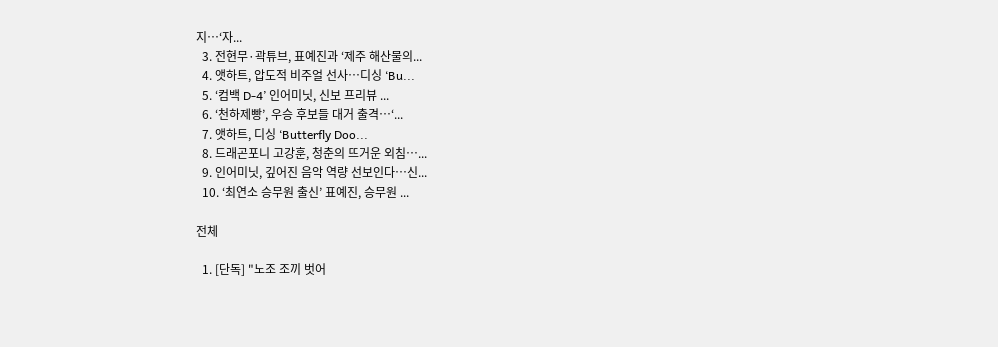지…‘자...
  3. 전현무·곽튜브, 표예진과 ‘제주 해산물의...
  4. 앳하트, 압도적 비주얼 선사…디싱 ‘Bu...
  5. ‘컴백 D-4’ 인어미닛, 신보 프리뷰 ...
  6. ‘천하제빵’, 우승 후보들 대거 출격…‘...
  7. 앳하트, 디싱 ‘Butterfly Doo...
  8. 드래곤포니 고강훈, 청춘의 뜨거운 외침…...
  9. 인어미닛, 깊어진 음악 역량 선보인다…신...
  10. ‘최연소 승무원 출신’ 표예진, 승무원 ...

전체

  1. [단독] "노조 조끼 벗어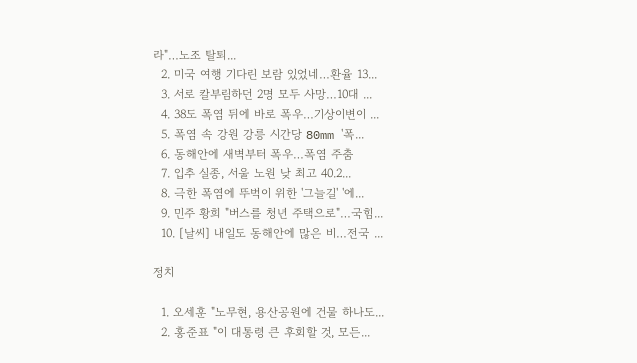라"…노조 탈퇴...
  2. 미국 여행 기다린 보람 있었네…환율 13...
  3. 서로 칼부림하던 2명 모두 사망…10대 ...
  4. 38도 폭염 뒤에 바로 폭우…기상이변이 ...
  5. 폭염 속 강원 강릉 시간당 80mm '폭...
  6. 동해안에 새벽부터 폭우…폭염 주춤
  7. 입추 실종, 서울 노원 낮 최고 40.2...
  8. 극한 폭염에 뚜벅이 위한 '그늘길' '에...
  9. 민주 황희 "버스를 청년 주택으로"…국힘...
  10. [날씨] 내일도 동해안에 많은 비…전국 ...

정치

  1. 오세훈 "노무현, 용산공원에 건물 하나도...
  2. 홍준표 "이 대통령 큰 후회할 것, 모든...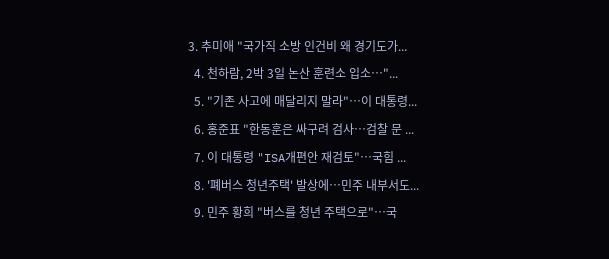3. 추미애 "국가직 소방 인건비 왜 경기도가...
  4. 천하람, 2박 3일 논산 훈련소 입소…"...
  5. "기존 사고에 매달리지 말라"…이 대통령...
  6. 홍준표 "한동훈은 싸구려 검사…검찰 문 ...
  7. 이 대통령 "ISA개편안 재검토"…국힘 ...
  8. '폐버스 청년주택' 발상에…민주 내부서도...
  9. 민주 황희 "버스를 청년 주택으로"…국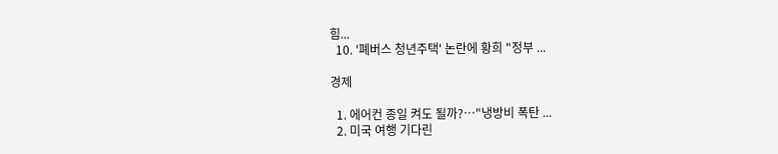힘...
  10. '폐버스 청년주택' 논란에 황희 "정부 ...

경제

  1. 에어컨 종일 켜도 될까?…"냉방비 폭탄 ...
  2. 미국 여행 기다린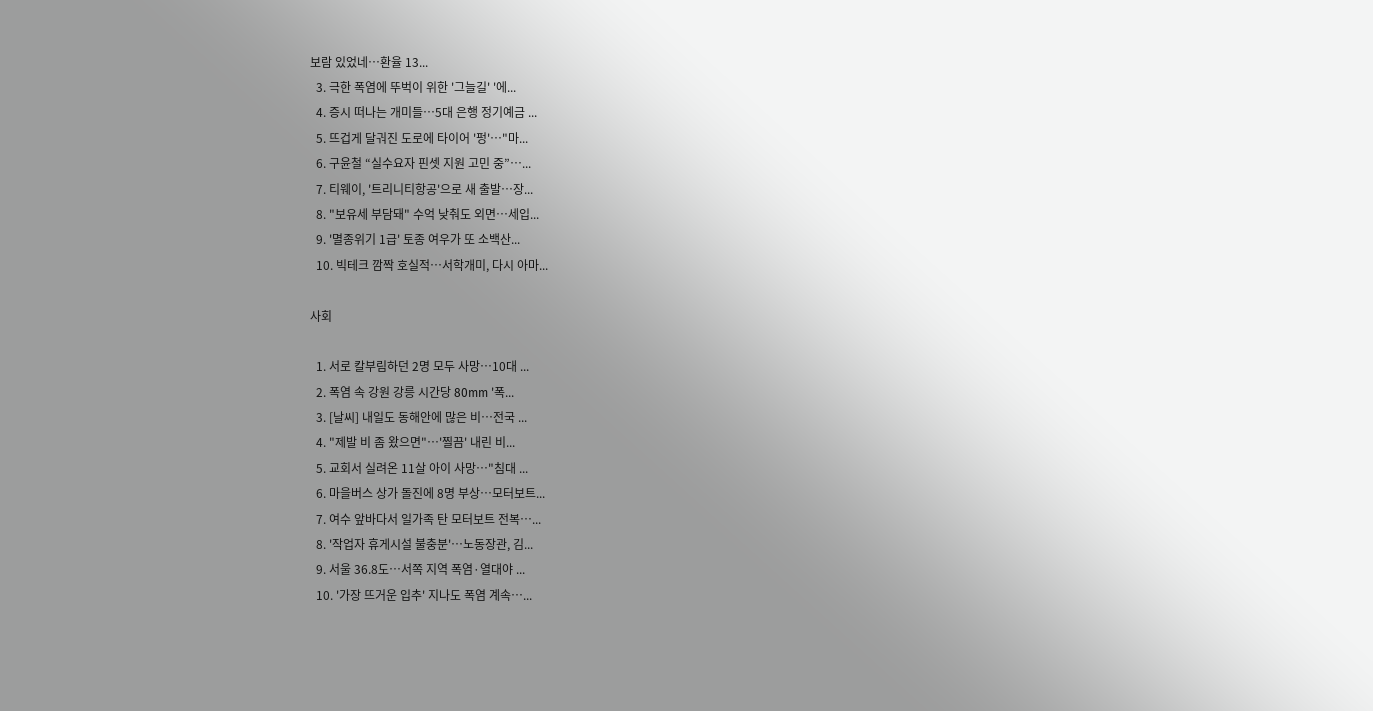보람 있었네…환율 13...
  3. 극한 폭염에 뚜벅이 위한 '그늘길' '에...
  4. 증시 떠나는 개미들…5대 은행 정기예금 ...
  5. 뜨겁게 달궈진 도로에 타이어 '펑'…"마...
  6. 구윤철 “실수요자 핀셋 지원 고민 중”…...
  7. 티웨이, '트리니티항공'으로 새 출발…장...
  8. "보유세 부담돼" 수억 낮춰도 외면…세입...
  9. '멸종위기 1급' 토종 여우가 또 소백산...
  10. 빅테크 깜짝 호실적…서학개미, 다시 아마...

사회

  1. 서로 칼부림하던 2명 모두 사망…10대 ...
  2. 폭염 속 강원 강릉 시간당 80mm '폭...
  3. [날씨] 내일도 동해안에 많은 비…전국 ...
  4. "제발 비 좀 왔으면"…'찔끔' 내린 비...
  5. 교회서 실려온 11살 아이 사망…"침대 ...
  6. 마을버스 상가 돌진에 8명 부상…모터보트...
  7. 여수 앞바다서 일가족 탄 모터보트 전복…...
  8. '작업자 휴게시설 불충분'…노동장관, 김...
  9. 서울 36.8도…서쪽 지역 폭염·열대야 ...
  10. '가장 뜨거운 입추' 지나도 폭염 계속…...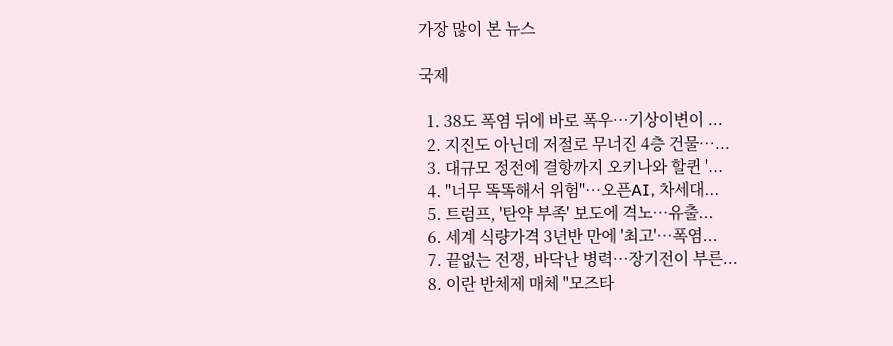가장 많이 본 뉴스

국제

  1. 38도 폭염 뒤에 바로 폭우…기상이변이 ...
  2. 지진도 아닌데 저절로 무너진 4층 건물…...
  3. 대규모 정전에 결항까지 오키나와 할퀸 '...
  4. "너무 똑똑해서 위험"…오픈AI, 차세대...
  5. 트럼프, '탄약 부족' 보도에 격노…유출...
  6. 세계 식량가격 3년반 만에 '최고'…폭염...
  7. 끝없는 전쟁, 바닥난 병력…장기전이 부른...
  8. 이란 반체제 매체 "모즈타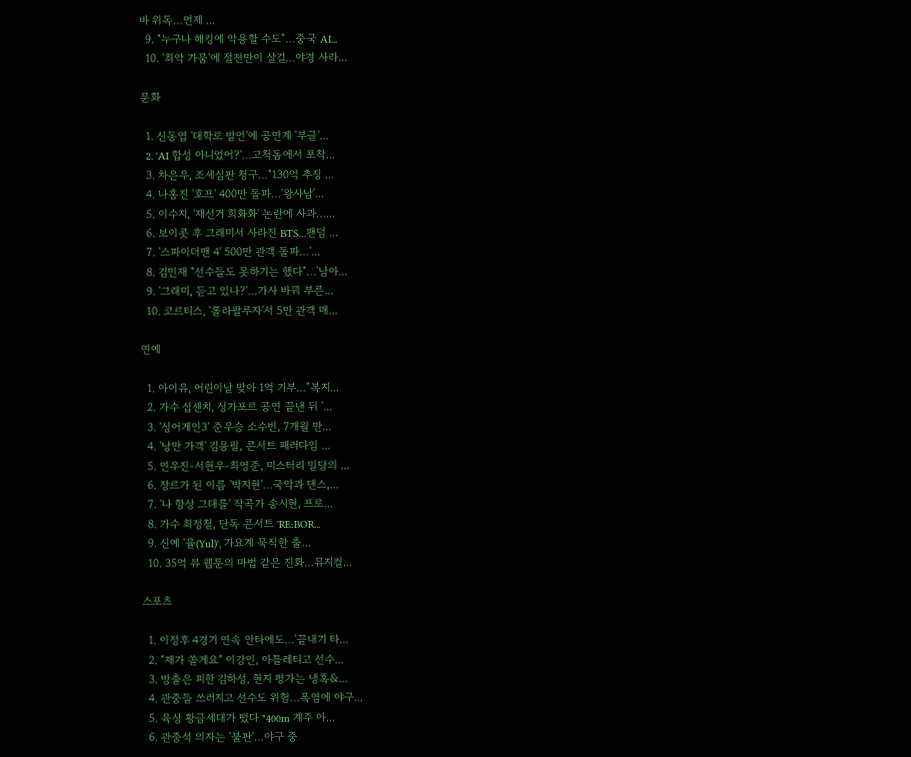바 위독…언제 ...
  9. "누구나 해킹에 악용할 수도"…중국 AI...
  10. '최악 가뭄'에 절전만이 살길…야경 사라...

문화

  1. 신동엽 '대학로 발언'에 공연계 '부글'...
  2. 'AI 합성 아니었어?'…고척돔에서 포착...
  3. 차은우, 조세심판 청구…"130억 추징 ...
  4. 나홍진 '호프' 400만 돌파…'왕사남'...
  5. 이수지, '재선거 희화화' 논란에 사과…...
  6. 보이콧 후 그래미서 사라진 BTS…팬덤 ...
  7. '스파이더맨 4' 500만 관객 돌파…'...
  8. 김민재 "선수들도 못하기는 했다"…'남아...
  9. '그래미, 듣고 있나?'…가사 바꿔 부른...
  10. 코르티스, '롤라팔루자'서 5만 관객 매...

연예

  1. 아이유, 어린이날 맞아 1억 기부…"복지...
  2. 가수 십센치, 싱가포르 공연 끝낸 뒤 '...
  3. '싱어게인3' 준우승 소수빈, 7개월 만...
  4. '낭만 가객' 김용필, 콘서트 패러다임 ...
  5. 연우진-서현우-최영준, 미스터리 밀당의 ...
  6. 장르가 된 이름 '박지현'…국악과 댄스,...
  7. '나 항상 그대를' 작곡가 송시현, 프로...
  8. 가수 최정철, 단독 콘서트 'RE:BOR...
  9. 신예 '율(Yul)', 가요계 묵직한 출...
  10. 35억 뷰 웹툰의 마법 같은 진화…뮤지컬...

스포츠

  1. 이정후 4경기 연속 안타에도…'끝내기 타...
  2. "제가 쏠게요" 이강인, 아틀레티고 선수...
  3. 방출은 피한 김하성, 현지 평가는 냉혹&...
  4. 관중들 쓰러지고 선수도 위험…폭염에 야구...
  5. 육상 황금세대가 떴다 "400m 계주 아...
  6. 관중석 의자는 '불판'…야구 중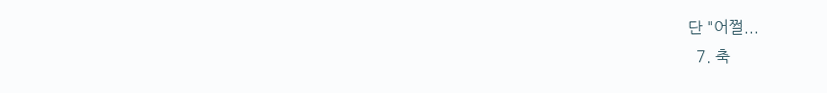단 "어쩔...
  7. 축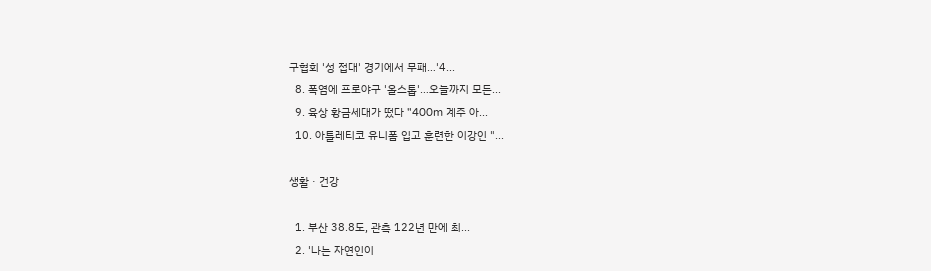구협회 '성 접대' 경기에서 무패…'4...
  8. 폭염에 프로야구 '올스톱'…오늘까지 모든...
  9. 육상 황금세대가 떴다 "400m 계주 아...
  10. 아틀레티코 유니폼 입고 훈련한 이강인 "...

생활 · 건강

  1. 부산 38.8도, 관측 122년 만에 최...
  2. '나는 자연인이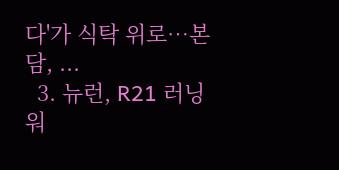다'가 식탁 위로…본담, ...
  3. 뉴런, R21 러닝 워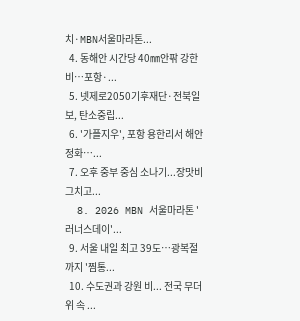치·MBN서울마라톤...
  4. 동해안 시간당 40㎜안팎 강한 비…포항·...
  5. 넷제로2050기후재단·전북일보, 탄소중립...
  6. '가플지우', 포항 용한리서 해안정화…...
  7. 오후 중부 중심 소나기...장맛비 그치고...
  8. 2026 MBN 서울마라톤 '러너스데이'...
  9. 서울 내일 최고 39도…광복절까지 '찜통...
  10. 수도권과 강원 비... 전국 무더위 속 ...